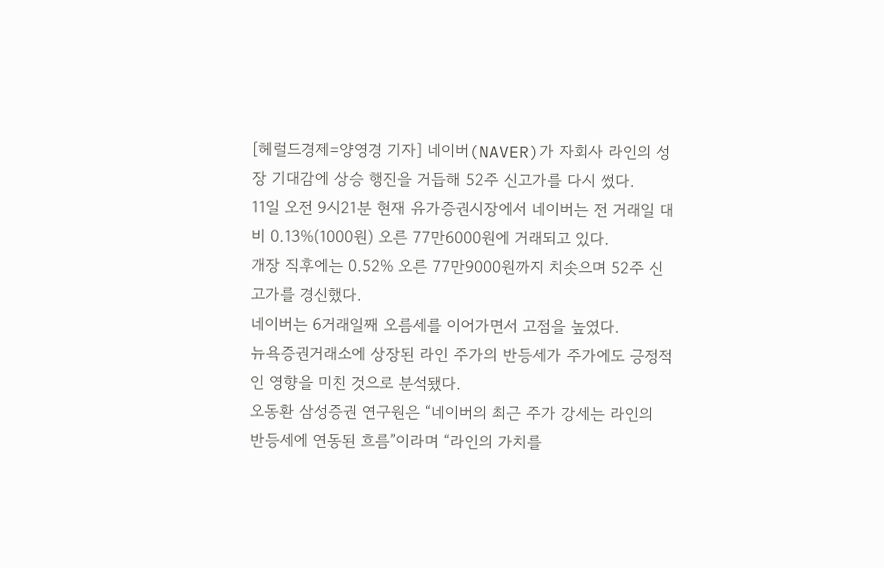[헤럴드경제=양영경 기자] 네이버(NAVER)가 자회사 라인의 성장 기대감에 상승 행진을 거듭해 52주 신고가를 다시 썼다.
11일 오전 9시21분 현재 유가증권시장에서 네이버는 전 거래일 대비 0.13%(1000원) 오른 77만6000원에 거래되고 있다.
개장 직후에는 0.52% 오른 77만9000원까지 치솟으며 52주 신고가를 경신했다.
네이버는 6거래일째 오름세를 이어가면서 고점을 높였다.
뉴욕증권거래소에 상장된 라인 주가의 반등세가 주가에도 긍정적인 영향을 미친 것으로 분석됐다.
오동환 삼성증권 연구원은 “네이버의 최근 주가 강세는 라인의 반등세에 연동된 흐름”이라며 “라인의 가치를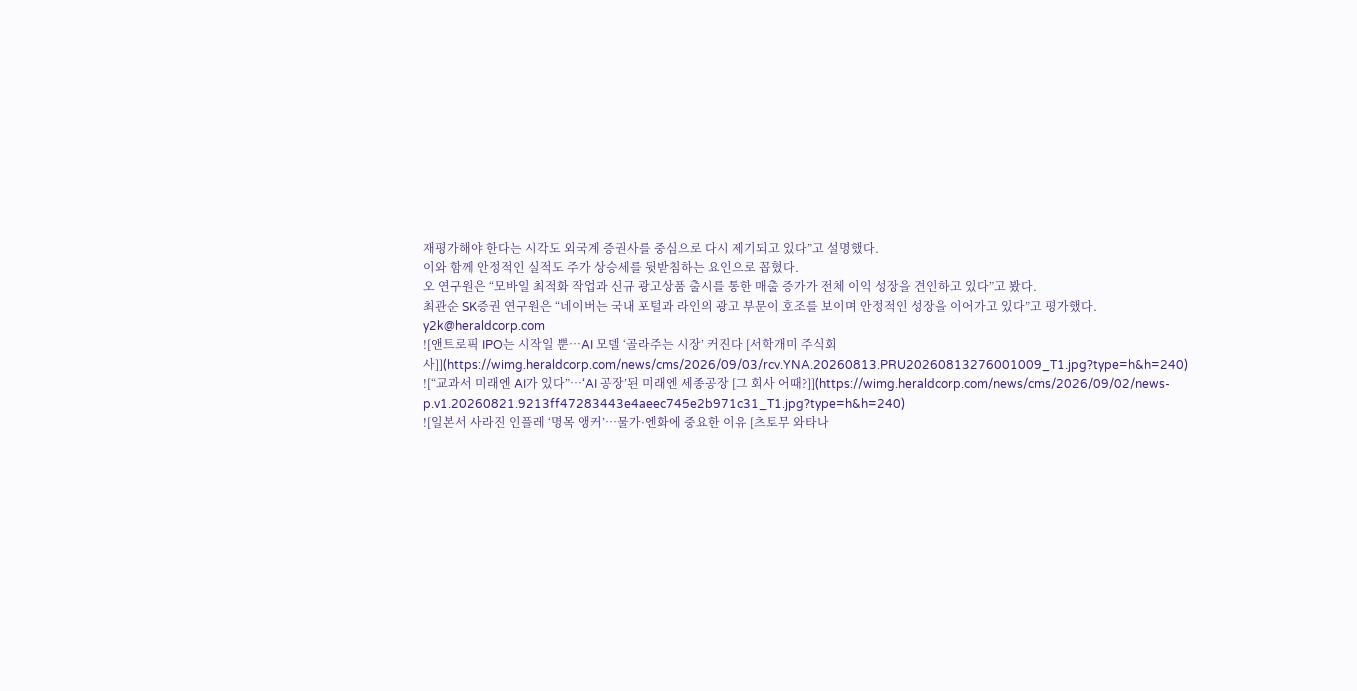재평가해야 한다는 시각도 외국계 증권사를 중심으로 다시 제기되고 있다”고 설명했다.
이와 함께 안정적인 실적도 주가 상승세를 뒷받침하는 요인으로 꼽혔다.
오 연구원은 “모바일 최적화 작업과 신규 광고상품 출시를 통한 매출 증가가 전체 이익 성장을 견인하고 있다”고 봤다.
최관순 SK증권 연구원은 “네이버는 국내 포털과 라인의 광고 부문이 호조를 보이며 안정적인 성장을 이어가고 있다”고 평가했다.
y2k@heraldcorp.com
![앤트로픽 IPO는 시작일 뿐…AI 모델 ‘골라주는 시장’ 커진다 [서학개미 주식회사]](https://wimg.heraldcorp.com/news/cms/2026/09/03/rcv.YNA.20260813.PRU20260813276001009_T1.jpg?type=h&h=240)
![“교과서 미래엔 AI가 있다”…‘AI 공장’된 미래엔 세종공장 [그 회사 어때?]](https://wimg.heraldcorp.com/news/cms/2026/09/02/news-p.v1.20260821.9213ff47283443e4aeec745e2b971c31_T1.jpg?type=h&h=240)
![일본서 사라진 인플레 ‘명목 앵커’…물가·엔화에 중요한 이유 [츠토무 와타나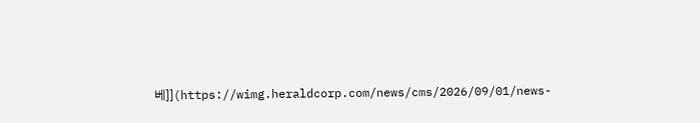베]](https://wimg.heraldcorp.com/news/cms/2026/09/01/news-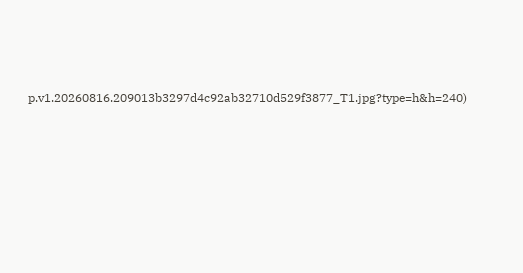p.v1.20260816.209013b3297d4c92ab32710d529f3877_T1.jpg?type=h&h=240)